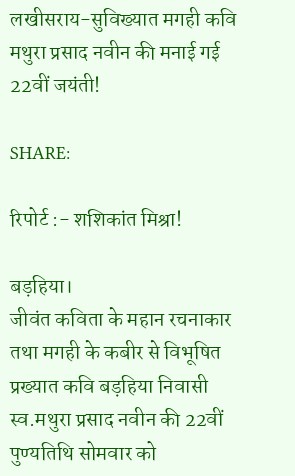लखीसराय-सुविख्यात मगही कवि मथुरा प्रसाद नवीन की मनाई गई 22वीं जयंती!

SHARE:

रिपोर्ट :- शशिकांत मिश्रा!

बड़हिया।
जीवंत कविता के महान रचनाकार तथा मगही के कबीर से विभूषित प्रख्यात कवि बड़हिया निवासी स्व.मथुरा प्रसाद नवीन की 22वीं पुण्यतिथि सोमवार को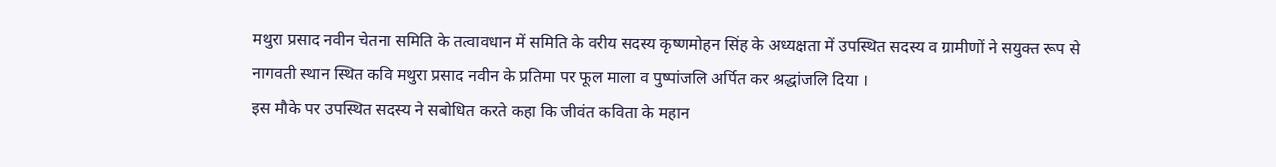मथुरा प्रसाद नवीन चेतना समिति के तत्वावधान में समिति के वरीय सदस्य कृष्णमोहन सिंह के अध्यक्षता में उपस्थित सदस्य व ग्रामीणों ने सयुक्त रूप से नागवती स्थान स्थित कवि मथुरा प्रसाद नवीन के प्रतिमा पर फूल माला व पुष्पांजलि अर्पित कर श्रद्धांजलि दिया ।
इस मौके पर उपस्थित सदस्य ने सबोधित करते कहा कि जीवंत कविता के महान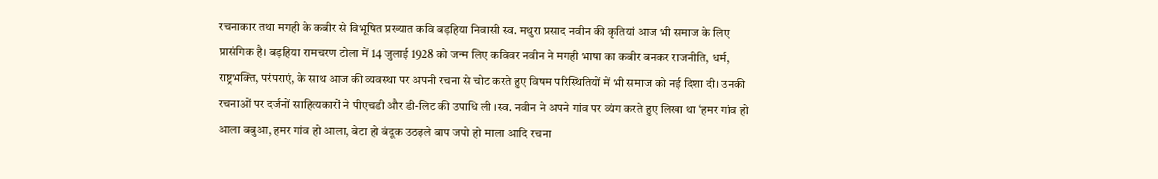रचनाकार तथा मगही के कबीर से विभूषित प्रख्यात कवि बड़हिया निवासी स्व. मथुरा प्रसाद नवीन की कृतियां आज भी समाज के लिए प्रासंगिक है। बड़हिया रामचरण टोला में 14 जुलाई 1928 को जन्म लिए कविवर नवीन ने मगही भाषा का कबीर बनकर राजनीति, धर्म, राष्ट्रभक्ति, परंपराएं, के साथ आज की व्यवस्था पर अपनी रचना से चोट करते हुए विषम परिस्थितियों में भी समाज को नई दिशा दी। उनकी रचनाओं पर दर्जनों साहित्यकारों ने पीएचडी और डी-लिट की उपाधि ली ।स्व. नवीन ने अपने गांव पर व्यंग करते हुए लिखा था ‘हमर गांव हो आला बबुआ, हमर गांव हो आला, बेटा हो बंदूक उठइले बाप जपो हो माला आदि रचना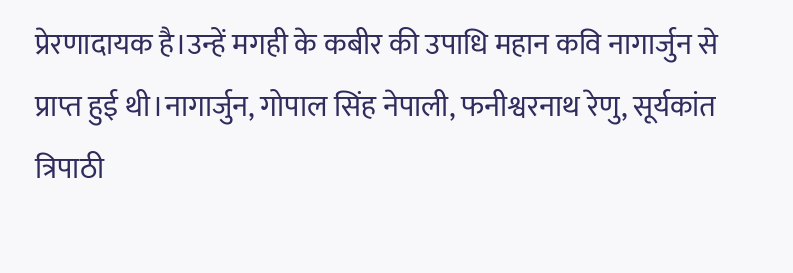प्रेरणादायक है।उन्हें मगही के कबीर की उपाधि महान कवि नागार्जुन से प्राप्त हुई थी।नागार्जुन, गोपाल सिंह नेपाली, फनीश्वरनाथ रेणु, सूर्यकांत त्रिपाठी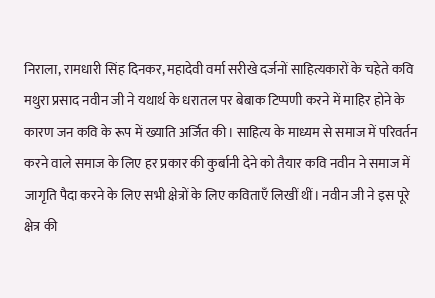निराला, रामधारी सिंह दिनकर, महादेवी वर्मा सरीखे दर्जनों साहित्यकारों के चहेते कवि मथुरा प्रसाद नवीन जी ने यथार्थ के धरातल पर बेबाक टिप्पणी करने में माहिर होने के कारण जन कवि के रूप में ख्याति अर्जित की। साहित्य के माध्यम से समाज में परिवर्तन करने वाले समाज के लिए हर प्रकार की कुर्बानी देने को तैयार कवि नवीन ने समाज में जागृति पैदा करने के लिए सभी क्षेत्रों के लिए कविताएँ लिखीं थीं। नवीन जी ने इस पूरे क्षेत्र की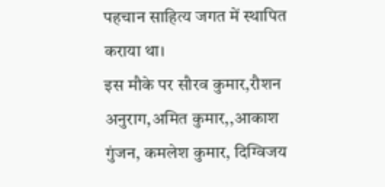पहचान साहित्य जगत में स्थापित कराया था।
इस मौके पर सौरव कुमार,रौशन अनुराग,अमित कुमार,,आकाश गुंजन, कमलेश कुमार, दिग्विजय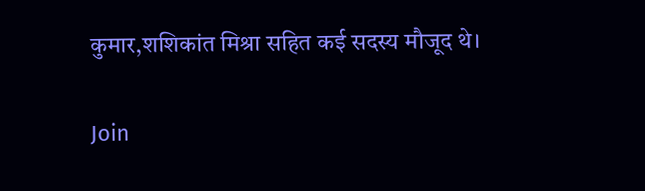कुमार,शशिकांत मिश्रा सहित कई सदस्य मौजूद थे।

Join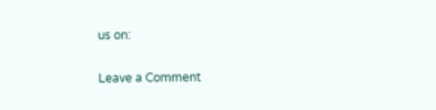us on:

Leave a Comment